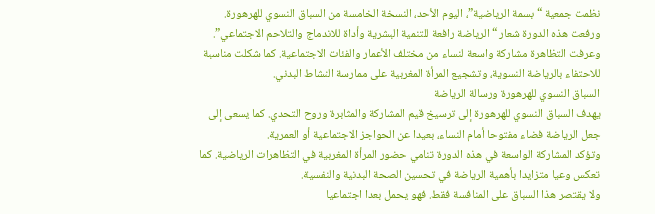نظمت جمعية “بسمة الرياضية”، اليوم الأحد، النسخة الخامسة من السباق النسوي للهرهورة. ورفعت هذه الدورة شعار “الرياضة رافعة للتنمية البشرية وأداة للاندماج والتلاحم الاجتماعي”.
وعرفت التظاهرة مشاركة واسعة لنساء من مختلف الأعمار والفئات الاجتماعية. كما شكلت مناسبة للاحتفاء بالرياضة النسوية، وتشجيع المرأة المغربية على ممارسة النشاط البدني.
السباق النسوي للهرهورة ورسالة الرياضة
يهدف السباق النسوي للهرهورة إلى ترسيخ قيم المشاركة والمثابرة وروح التحدي. كما يسعى إلى جعل الرياضة فضاء مفتوحا أمام النساء، بعيدا عن الحواجز الاجتماعية أو العمرية.
وتؤكد المشاركة الواسعة في هذه الدورة تنامي حضور المرأة المغربية في التظاهرات الرياضية. كما تعكس وعيا متزايدا بأهمية الرياضة في تحسين الصحة البدنية والنفسية.
ولا يقتصر هذا السباق على المنافسة فقط. فهو يحمل بعدا اجتماعيا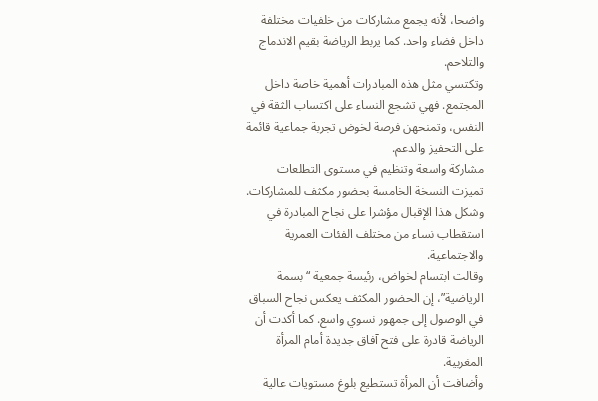واضحا، لأنه يجمع مشاركات من خلفيات مختلفة داخل فضاء واحد. كما يربط الرياضة بقيم الاندماج والتلاحم.
وتكتسي مثل هذه المبادرات أهمية خاصة داخل المجتمع. فهي تشجع النساء على اكتساب الثقة في النفس، وتمنحهن فرصة لخوض تجربة جماعية قائمة على التحفيز والدعم.
مشاركة واسعة وتنظيم في مستوى التطلعات
تميزت النسخة الخامسة بحضور مكثف للمشاركات. وشكل هذا الإقبال مؤشرا على نجاح المبادرة في استقطاب نساء من مختلف الفئات العمرية والاجتماعية.
وقالت ابتسام لخواض، رئيسة جمعية “بسمة الرياضية”، إن الحضور المكثف يعكس نجاح السباق في الوصول إلى جمهور نسوي واسع. كما أكدت أن الرياضة قادرة على فتح آفاق جديدة أمام المرأة المغربية.
وأضافت أن المرأة تستطيع بلوغ مستويات عالية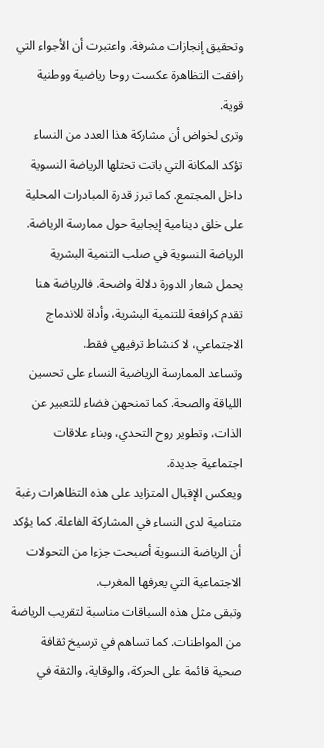وتحقيق إنجازات مشرفة. واعتبرت أن الأجواء التي رافقت التظاهرة عكست روحا رياضية ووطنية قوية.
وترى لخواض أن مشاركة هذا العدد من النساء تؤكد المكانة التي باتت تحتلها الرياضة النسوية داخل المجتمع. كما تبرز قدرة المبادرات المحلية على خلق دينامية إيجابية حول ممارسة الرياضة.
الرياضة النسوية في صلب التنمية البشرية
يحمل شعار الدورة دلالة واضحة. فالرياضة هنا تقدم كرافعة للتنمية البشرية، وأداة للاندماج الاجتماعي، لا كنشاط ترفيهي فقط.
وتساعد الممارسة الرياضية النساء على تحسين اللياقة والصحة. كما تمنحهن فضاء للتعبير عن الذات، وتطوير روح التحدي، وبناء علاقات اجتماعية جديدة.
ويعكس الإقبال المتزايد على هذه التظاهرات رغبة متنامية لدى النساء في المشاركة الفاعلة. كما يؤكد أن الرياضة النسوية أصبحت جزءا من التحولات الاجتماعية التي يعرفها المغرب.
وتبقى مثل هذه السباقات مناسبة لتقريب الرياضة من المواطنات. كما تساهم في ترسيخ ثقافة صحية قائمة على الحركة، والوقاية، والثقة في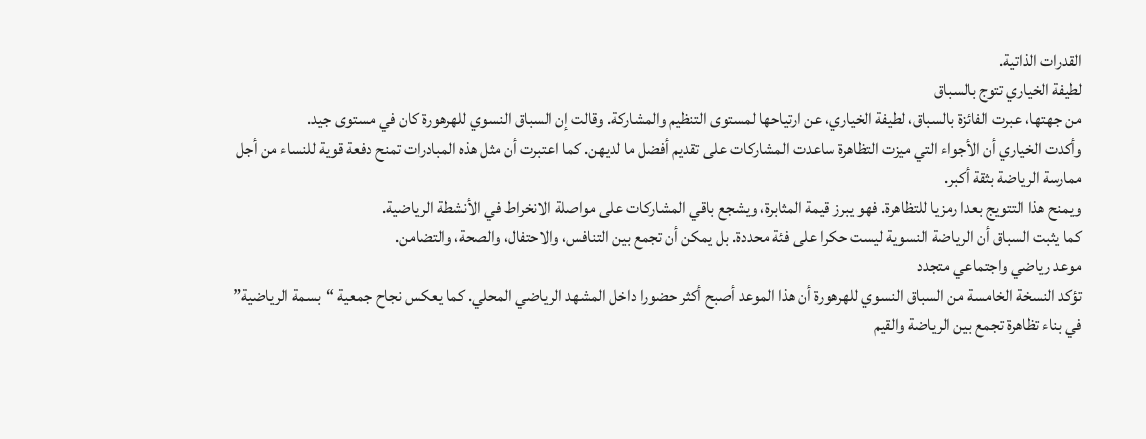القدرات الذاتية.
لطيفة الخياري تتوج بالسباق
من جهتها، عبرت الفائزة بالسباق، لطيفة الخياري، عن ارتياحها لمستوى التنظيم والمشاركة. وقالت إن السباق النسوي للهرهورة كان في مستوى جيد.
وأكدت الخياري أن الأجواء التي ميزت التظاهرة ساعدت المشاركات على تقديم أفضل ما لديهن. كما اعتبرت أن مثل هذه المبادرات تمنح دفعة قوية للنساء من أجل ممارسة الرياضة بثقة أكبر.
ويمنح هذا التتويج بعدا رمزيا للتظاهرة. فهو يبرز قيمة المثابرة، ويشجع باقي المشاركات على مواصلة الانخراط في الأنشطة الرياضية.
كما يثبت السباق أن الرياضة النسوية ليست حكرا على فئة محددة. بل يمكن أن تجمع بين التنافس، والاحتفال، والصحة، والتضامن.
موعد رياضي واجتماعي متجدد
تؤكد النسخة الخامسة من السباق النسوي للهرهورة أن هذا الموعد أصبح أكثر حضورا داخل المشهد الرياضي المحلي. كما يعكس نجاح جمعية “بسمة الرياضية” في بناء تظاهرة تجمع بين الرياضة والقيم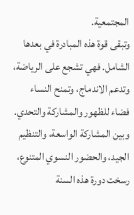المجتمعية.
وتبقى قوة هذه المبادرة في بعدها الشامل. فهي تشجع على الرياضة، وتدعم الاندماج، وتمنح النساء فضاء للظهور والمشاركة والتحدي.
وبين المشاركة الواسعة، والتنظيم الجيد، والحضور النسوي المتنوع، رسخت دورة هذه السنة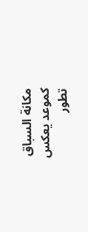مكانة السباق كموعد يعكس تطور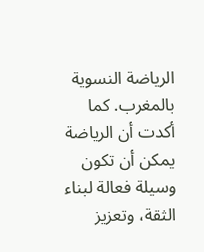الرياضة النسوية بالمغرب. كما أكدت أن الرياضة يمكن أن تكون وسيلة فعالة لبناء الثقة، وتعزيز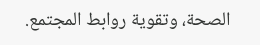الصحة، وتقوية روابط المجتمع.